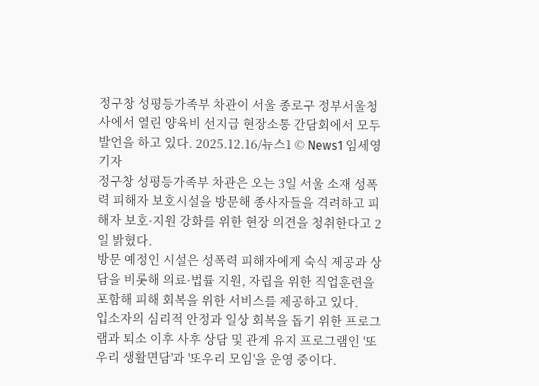정구창 성평등가족부 차관이 서울 종로구 정부서울청사에서 열린 양육비 선지급 현장소통 간담회에서 모두발언을 하고 있다. 2025.12.16/뉴스1 © News1 임세영 기자
정구창 성평등가족부 차관은 오는 3일 서울 소재 성폭력 피해자 보호시설을 방문해 종사자들을 격려하고 피해자 보호·지원 강화를 위한 현장 의견을 청취한다고 2일 밝혔다.
방문 예정인 시설은 성폭력 피해자에게 숙식 제공과 상담을 비롯해 의료·법률 지원, 자립을 위한 직업훈련을 포함해 피해 회복을 위한 서비스를 제공하고 있다.
입소자의 심리적 안정과 일상 회복을 돕기 위한 프로그램과 퇴소 이후 사후 상담 및 관계 유지 프로그램인 '또우리 생활면담'과 '또우리 모임'을 운영 중이다.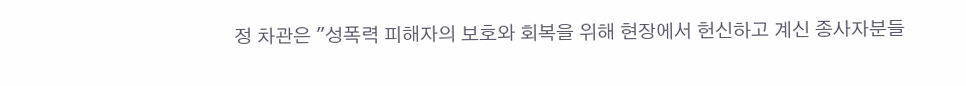정 차관은 "성폭력 피해자의 보호와 회복을 위해 현장에서 헌신하고 계신 종사자분들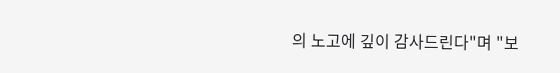의 노고에 깊이 감사드린다"며 "보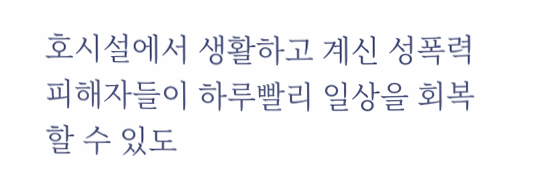호시설에서 생활하고 계신 성폭력 피해자들이 하루빨리 일상을 회복할 수 있도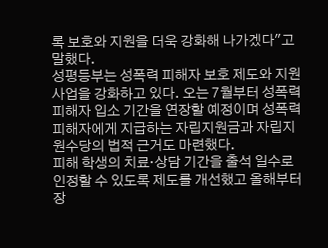록 보호와 지원을 더욱 강화해 나가겠다"고 말했다.
성평등부는 성폭력 피해자 보호 제도와 지원 사업을 강화하고 있다. 오는 7월부터 성폭력 피해자 입소 기간을 연장할 예정이며 성폭력 피해자에게 지급하는 자립지원금과 자립지원수당의 법적 근거도 마련했다.
피해 학생의 치료·상담 기간을 출석 일수로 인정할 수 있도록 제도를 개선했고 올해부터 장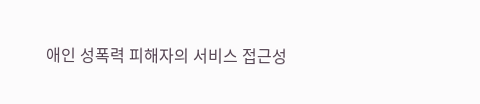애인 성폭력 피해자의 서비스 접근성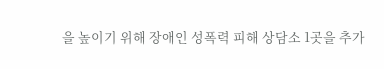을 높이기 위해 장애인 성폭력 피해 상담소 1곳을 추가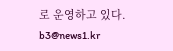로 운영하고 있다.
b3@news1.kr